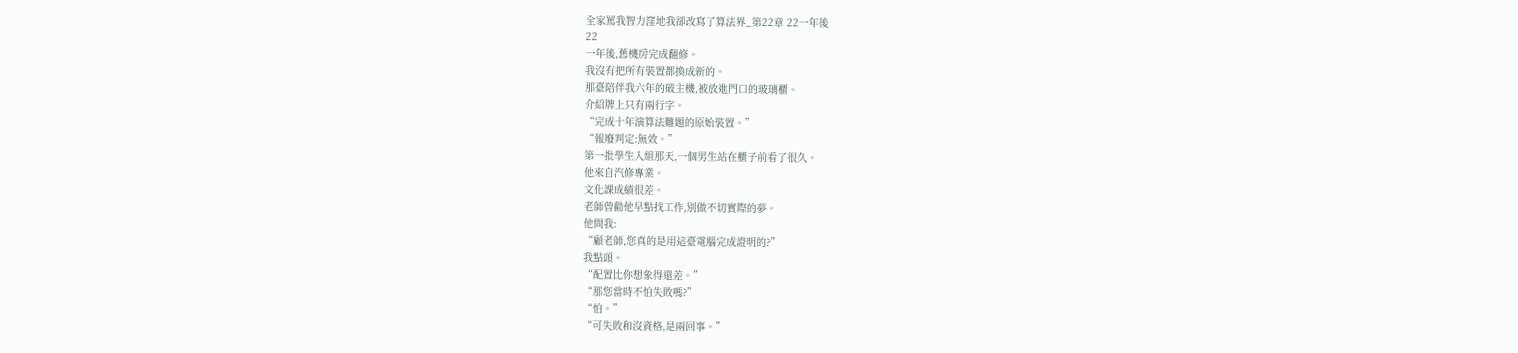全家罵我智力窪地我卻改寫了算法界_第22章 22一年後
22
一年後,舊機房完成翻修。
我沒有把所有裝置都換成新的。
那臺陪伴我六年的破主機,被放進門口的玻璃櫃。
介紹牌上只有兩行字。
“完成十年演算法難題的原始裝置。”
“報廢判定:無效。”
第一批學生入組那天,一個男生站在櫃子前看了很久。
他來自汽修專業。
文化課成績很差。
老師曾勸他早點找工作,別做不切實際的夢。
他問我:
“顧老師,您真的是用這臺電腦完成證明的?”
我點頭。
“配置比你想象得還差。”
“那您當時不怕失敗嗎?”
“怕。”
“可失敗和沒資格,是兩回事。”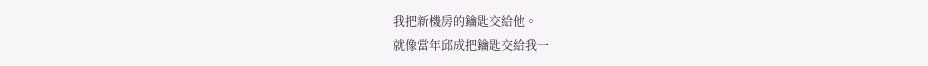我把新機房的鑰匙交給他。
就像當年邱成把鑰匙交給我一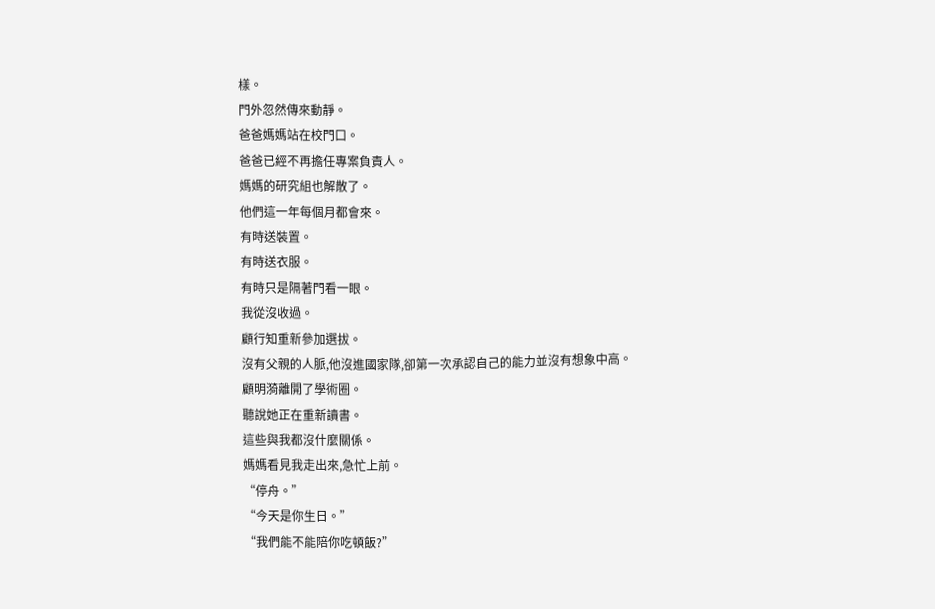樣。
門外忽然傳來動靜。
爸爸媽媽站在校門口。
爸爸已經不再擔任專案負責人。
媽媽的研究組也解散了。
他們這一年每個月都會來。
有時送裝置。
有時送衣服。
有時只是隔著門看一眼。
我從沒收過。
顧行知重新參加選拔。
沒有父親的人脈,他沒進國家隊,卻第一次承認自己的能力並沒有想象中高。
顧明漪離開了學術圈。
聽說她正在重新讀書。
這些與我都沒什麼關係。
媽媽看見我走出來,急忙上前。
“停舟。”
“今天是你生日。”
“我們能不能陪你吃頓飯?”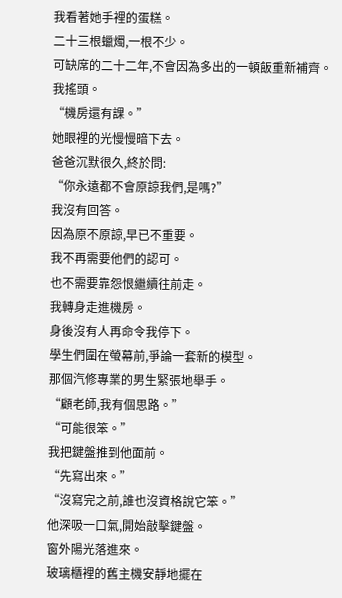我看著她手裡的蛋糕。
二十三根蠟燭,一根不少。
可缺席的二十二年,不會因為多出的一頓飯重新補齊。
我搖頭。
“機房還有課。”
她眼裡的光慢慢暗下去。
爸爸沉默很久,終於問:
“你永遠都不會原諒我們,是嗎?”
我沒有回答。
因為原不原諒,早已不重要。
我不再需要他們的認可。
也不需要靠怨恨繼續往前走。
我轉身走進機房。
身後沒有人再命令我停下。
學生們圍在螢幕前,爭論一套新的模型。
那個汽修專業的男生緊張地舉手。
“顧老師,我有個思路。”
“可能很笨。”
我把鍵盤推到他面前。
“先寫出來。”
“沒寫完之前,誰也沒資格說它笨。”
他深吸一口氣,開始敲擊鍵盤。
窗外陽光落進來。
玻璃櫃裡的舊主機安靜地擺在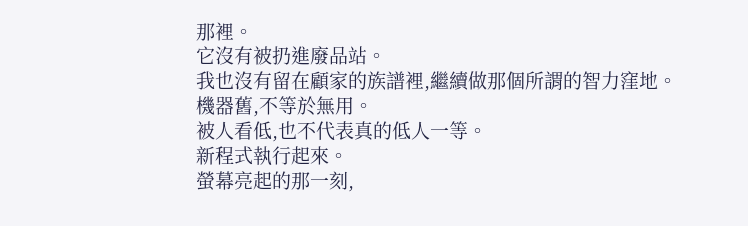那裡。
它沒有被扔進廢品站。
我也沒有留在顧家的族譜裡,繼續做那個所謂的智力窪地。
機器舊,不等於無用。
被人看低,也不代表真的低人一等。
新程式執行起來。
螢幕亮起的那一刻,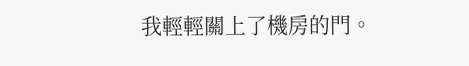我輕輕關上了機房的門。